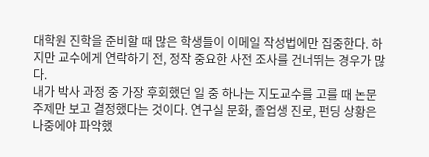대학원 진학을 준비할 때 많은 학생들이 이메일 작성법에만 집중한다. 하지만 교수에게 연락하기 전, 정작 중요한 사전 조사를 건너뛰는 경우가 많다.
내가 박사 과정 중 가장 후회했던 일 중 하나는 지도교수를 고를 때 논문 주제만 보고 결정했다는 것이다. 연구실 문화, 졸업생 진로, 펀딩 상황은 나중에야 파악했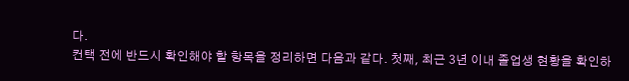다.
컨택 전에 반드시 확인해야 할 항목을 정리하면 다음과 같다. 첫째, 최근 3년 이내 졸업생 현황을 확인하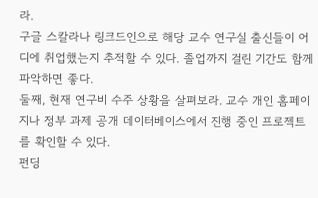라.
구글 스칼라나 링크드인으로 해당 교수 연구실 출신들이 어디에 취업했는지 추적할 수 있다. 졸업까지 걸린 기간도 함께 파악하면 좋다.
둘째, 현재 연구비 수주 상황을 살펴보라. 교수 개인 홈페이지나 정부 과제 공개 데이터베이스에서 진행 중인 프로젝트를 확인할 수 있다.
펀딩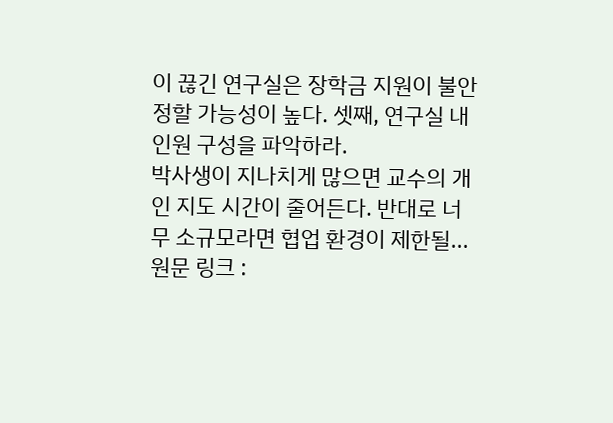이 끊긴 연구실은 장학금 지원이 불안정할 가능성이 높다. 셋째, 연구실 내 인원 구성을 파악하라.
박사생이 지나치게 많으면 교수의 개인 지도 시간이 줄어든다. 반대로 너무 소규모라면 협업 환경이 제한될...
원문 링크 :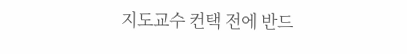지도교수 컨택 전에 반드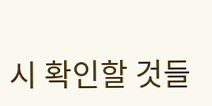시 확인할 것들